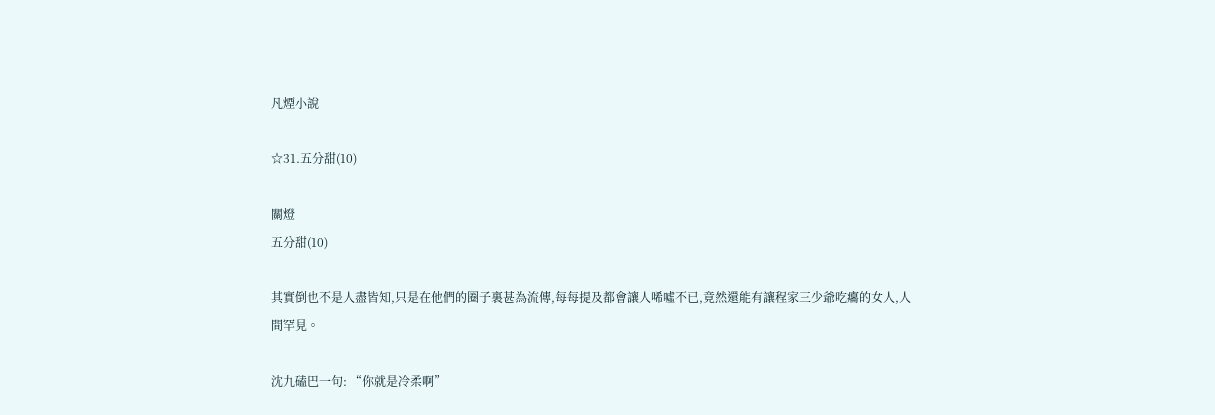凡煙小說

☆31.五分甜(10)

關燈
五分甜(10)

其實倒也不是人盡皆知,只是在他們的圈子裏甚為流傳,每每提及都會讓人唏噓不已,竟然還能有讓程家三少爺吃癟的女人,人間罕見。

沈九磕巴一句: “你就是冷柔啊”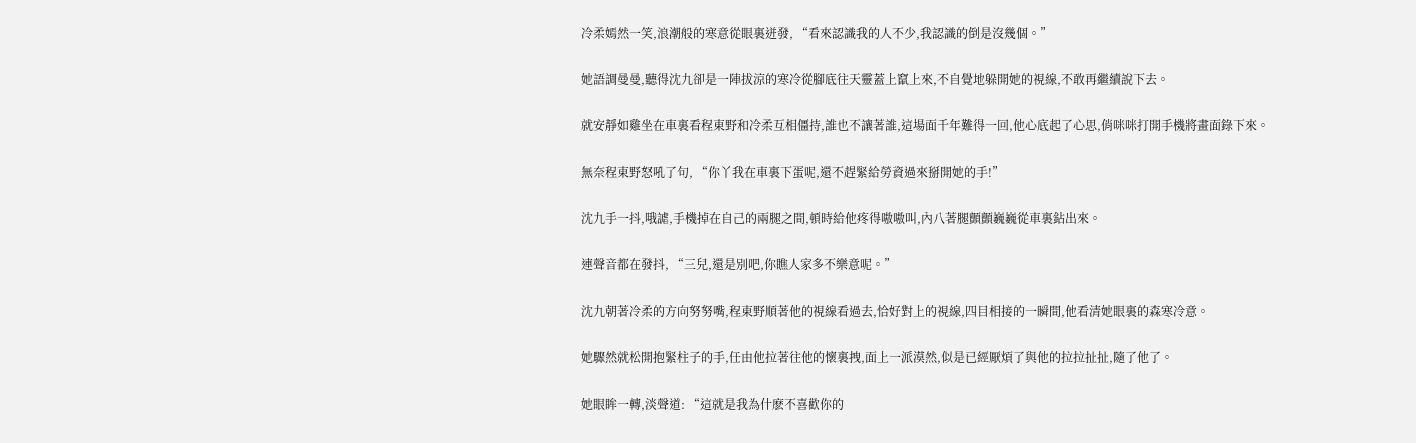冷柔嫣然一笑,浪潮般的寒意從眼裏迸發, “看來認識我的人不少,我認識的倒是沒幾個。”

她語調曼曼,聽得沈九卻是一陣拔涼的寒冷從腳底往天靈蓋上竄上來,不自覺地躲開她的視線,不敢再繼續說下去。

就安靜如雞坐在車裏看程東野和冷柔互相僵持,誰也不讓著誰,這場面千年難得一回,他心底起了心思,俏咪咪打開手機將畫面錄下來。

無奈程東野怒吼了句, “你丫我在車裏下蛋呢,還不趕緊給勞資過來掰開她的手!”

沈九手一抖,哦謔,手機掉在自己的兩腿之間,頓時給他疼得嗷嗷叫,內八著腿顫顫巍巍從車裏鉆出來。

連聲音都在發抖, “三兒,還是別吧,你瞧人家多不樂意呢。”

沈九朝著冷柔的方向努努嘴,程東野順著他的視線看過去,恰好對上的視線,四目相接的一瞬間,他看清她眼裏的森寒冷意。

她驟然就松開抱緊柱子的手,任由他拉著往他的懷裏拽,面上一派漠然,似是已經厭煩了與他的拉拉扯扯,隨了他了。

她眼眸一轉,淡聲道: “這就是我為什麽不喜歡你的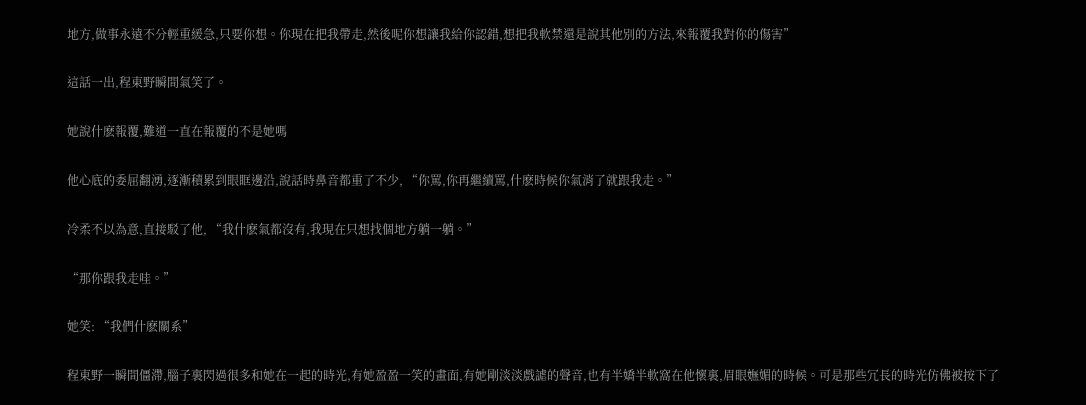地方,做事永遠不分輕重緩急,只要你想。你現在把我帶走,然後呢你想讓我給你認錯,想把我軟禁還是說其他別的方法,來報覆我對你的傷害”

這話一出,程東野瞬間氣笑了。

她說什麽報覆,難道一直在報覆的不是她嗎

他心底的委屈翻湧,逐漸積累到眼眶邊沿,說話時鼻音都重了不少, “你罵,你再繼續罵,什麽時候你氣消了就跟我走。”

冷柔不以為意,直接駁了他, “我什麽氣都沒有,我現在只想找個地方躺一躺。”

“那你跟我走哇。”

她笑: “我們什麽關系”

程東野一瞬間僵滯,腦子裏閃過很多和她在一起的時光,有她盈盈一笑的畫面,有她剛淡淡戲謔的聲音,也有半嬌半軟窩在他懷裏,眉眼嫵媚的時候。可是那些冗長的時光仿佛被按下了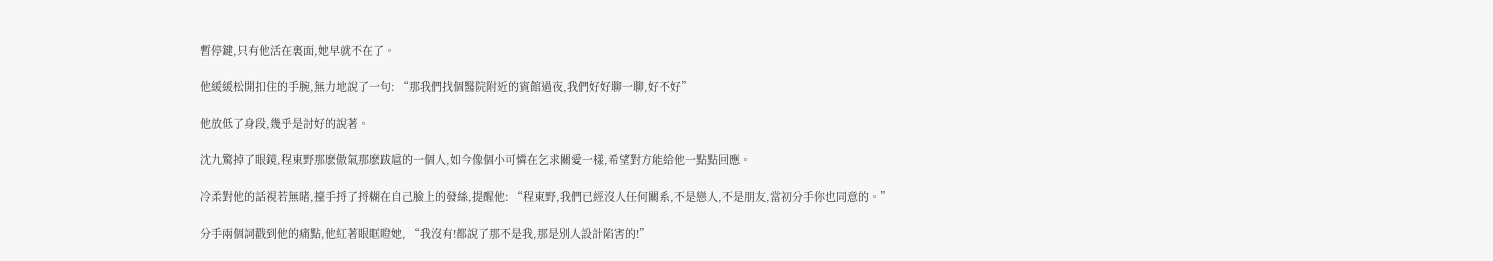暫停鍵,只有他活在裏面,她早就不在了。

他緩緩松開扣住的手腕,無力地說了一句: “那我們找個醫院附近的賓館過夜,我們好好聊一聊,好不好”

他放低了身段,幾乎是討好的說著。

沈九驚掉了眼鏡,程東野那麽傲氣那麽跋扈的一個人,如今像個小可憐在乞求關愛一樣,希望對方能給他一點點回應。

冷柔對他的話視若無睹,擡手捋了捋糊在自己臉上的發絲,提醒他: “程東野,我們已經沒人任何關系,不是戀人,不是朋友,當初分手你也同意的。”

分手兩個詞戳到他的痛點,他紅著眼眶瞪她, “我沒有!都說了那不是我,那是別人設計陷害的!”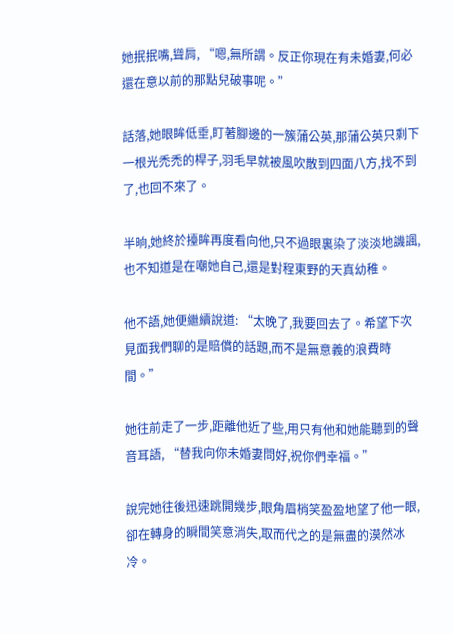她抿抿嘴,聳肩, “嗯,無所謂。反正你現在有未婚妻,何必還在意以前的那點兒破事呢。”

話落,她眼眸低垂,盯著腳邊的一簇蒲公英,那蒲公英只剩下一根光禿禿的桿子,羽毛早就被風吹散到四面八方,找不到了,也回不來了。

半晌,她終於擡眸再度看向他,只不過眼裏染了淡淡地譏諷,也不知道是在嘲她自己,還是對程東野的天真幼稚。

他不語,她便繼續說道: “太晚了,我要回去了。希望下次見面我們聊的是賠償的話題,而不是無意義的浪費時間。”

她往前走了一步,距離他近了些,用只有他和她能聽到的聲音耳語, “替我向你未婚妻問好,祝你們幸福。”

說完她往後迅速跳開幾步,眼角眉梢笑盈盈地望了他一眼,卻在轉身的瞬間笑意消失,取而代之的是無盡的漠然冰冷。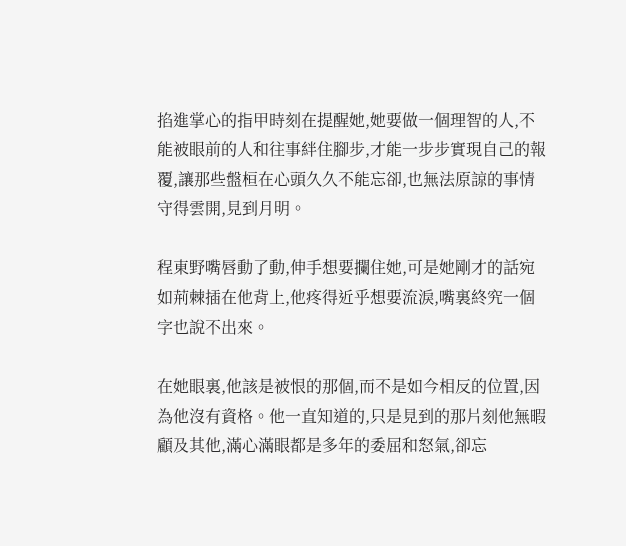掐進掌心的指甲時刻在提醒她,她要做一個理智的人,不能被眼前的人和往事絆住腳步,才能一步步實現自己的報覆,讓那些盤桓在心頭久久不能忘卻,也無法原諒的事情守得雲開,見到月明。

程東野嘴唇動了動,伸手想要攔住她,可是她剛才的話宛如荊棘插在他背上,他疼得近乎想要流淚,嘴裏終究一個字也說不出來。

在她眼裏,他該是被恨的那個,而不是如今相反的位置,因為他沒有資格。他一直知道的,只是見到的那片刻他無暇顧及其他,滿心滿眼都是多年的委屈和怒氣,卻忘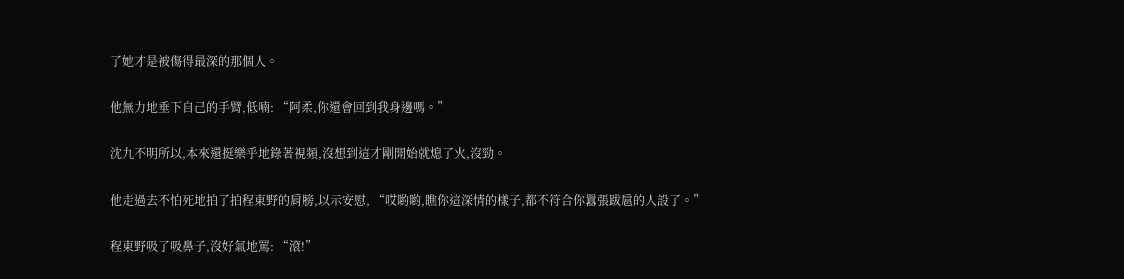了她才是被傷得最深的那個人。

他無力地垂下自己的手臂,低喃: “阿柔,你還會回到我身邊嗎。”

沈九不明所以,本來還挺樂乎地錄著視頻,沒想到這才剛開始就熄了火,沒勁。

他走過去不怕死地拍了拍程東野的肩膀,以示安慰, “哎喲喲,瞧你這深情的樣子,都不符合你囂張跋扈的人設了。”

程東野吸了吸鼻子,沒好氣地罵: “滾!”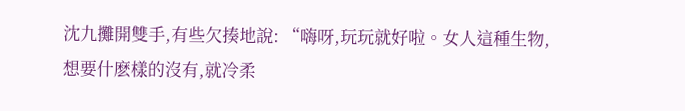沈九攤開雙手,有些欠揍地說: “嗨呀,玩玩就好啦。女人這種生物,想要什麽樣的沒有,就冷柔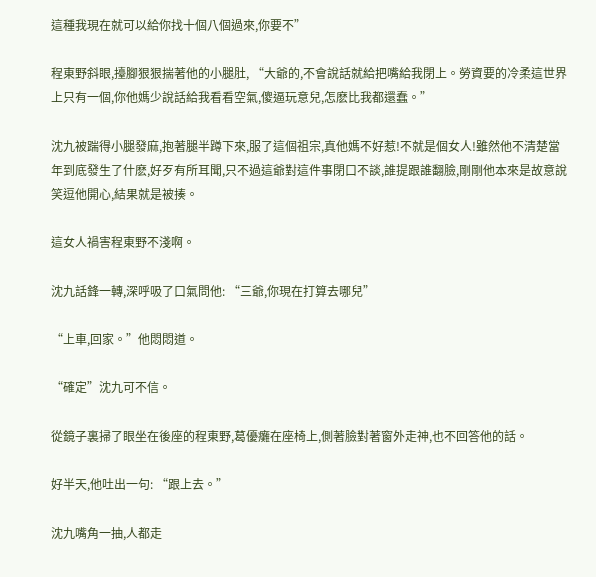這種我現在就可以給你找十個八個過來,你要不”

程東野斜眼,擡腳狠狠揣著他的小腿肚, “大爺的,不會說話就給把嘴給我閉上。勞資要的冷柔這世界上只有一個,你他媽少說話給我看看空氣,傻逼玩意兒,怎麽比我都還蠢。”

沈九被踹得小腿發麻,抱著腿半蹲下來,服了這個祖宗,真他媽不好惹!不就是個女人!雖然他不清楚當年到底發生了什麽,好歹有所耳聞,只不過這爺對這件事閉口不談,誰提跟誰翻臉,剛剛他本來是故意說笑逗他開心,結果就是被揍。

這女人禍害程東野不淺啊。

沈九話鋒一轉,深呼吸了口氣問他: “三爺,你現在打算去哪兒”

“上車,回家。”他悶悶道。

“確定”沈九可不信。

從鏡子裏掃了眼坐在後座的程東野,葛優癱在座椅上,側著臉對著窗外走神,也不回答他的話。

好半天,他吐出一句: “跟上去。”

沈九嘴角一抽,人都走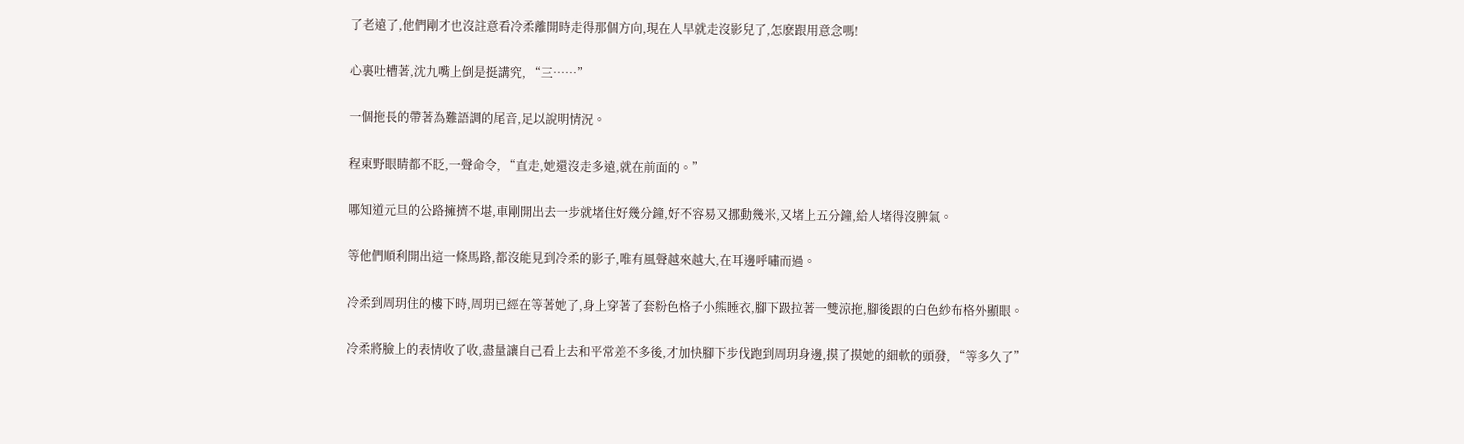了老遠了,他們剛才也沒註意看冷柔離開時走得那個方向,現在人早就走沒影兒了,怎麽跟用意念嗎!

心裏吐槽著,沈九嘴上倒是挺講究, “三……”

一個拖長的帶著為難語調的尾音,足以說明情況。

程東野眼睛都不眨,一聲命令, “直走,她還沒走多遠,就在前面的。”

哪知道元旦的公路擁擠不堪,車剛開出去一步就堵住好幾分鐘,好不容易又挪動幾米,又堵上五分鐘,給人堵得沒脾氣。

等他們順利開出這一條馬路,都沒能見到冷柔的影子,唯有風聲越來越大,在耳邊呼嘯而過。

冷柔到周玥住的樓下時,周玥已經在等著她了,身上穿著了套粉色格子小熊睡衣,腳下趿拉著一雙涼拖,腳後跟的白色紗布格外顯眼。

冷柔將臉上的表情收了收,盡量讓自己看上去和平常差不多後,才加快腳下步伐跑到周玥身邊,摸了摸她的細軟的頭發, “等多久了”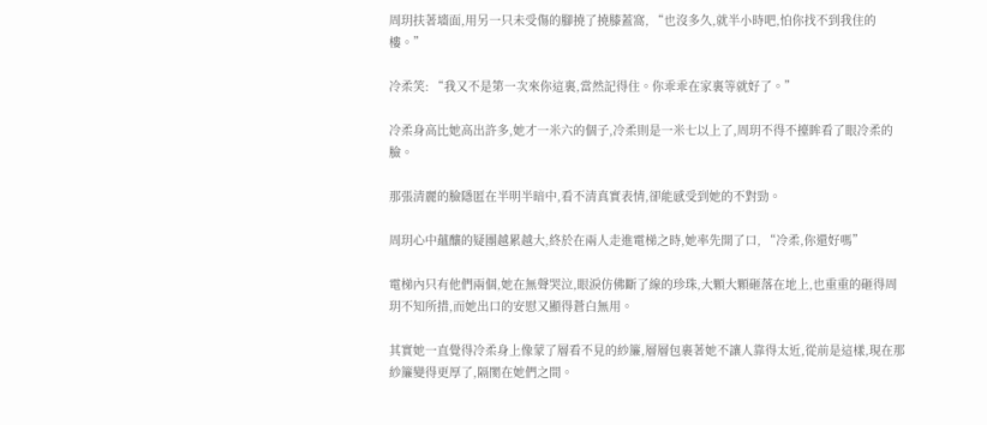周玥扶著墻面,用另一只未受傷的腳撓了撓膝蓋窩, “也沒多久,就半小時吧,怕你找不到我住的樓。”

冷柔笑: “我又不是第一次來你這裏,當然記得住。你乖乖在家裏等就好了。”

冷柔身高比她高出許多,她才一米六的個子,冷柔則是一米七以上了,周玥不得不擡眸看了眼冷柔的臉。

那張清麗的臉隱匿在半明半暗中,看不清真實表情,卻能感受到她的不對勁。

周玥心中蘊釀的疑團越累越大,終於在兩人走進電梯之時,她率先開了口, “冷柔,你還好嗎”

電梯內只有他們兩個,她在無聲哭泣,眼淚仿佛斷了線的珍珠,大顆大顆砸落在地上,也重重的砸得周玥不知所措,而她出口的安慰又顯得蒼白無用。

其實她一直覺得冷柔身上像蒙了層看不見的紗簾,層層包裹著她不讓人靠得太近,從前是這樣,現在那紗簾變得更厚了,隔閡在她們之間。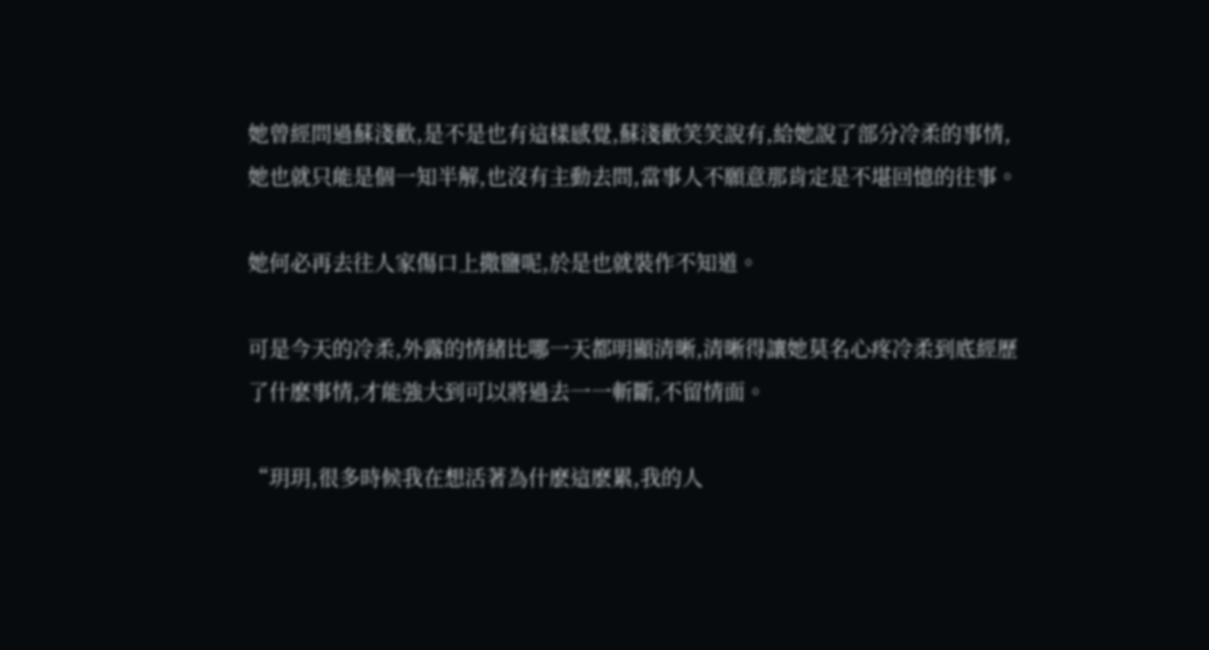她曾經問過蘇淺歡,是不是也有這樣感覺,蘇淺歡笑笑說有,給她說了部分冷柔的事情,她也就只能是個一知半解,也沒有主動去問,當事人不願意那肯定是不堪回憶的往事。

她何必再去往人家傷口上撒鹽呢,於是也就裝作不知道。

可是今天的冷柔,外露的情緒比哪一天都明顯清晰,清晰得讓她莫名心疼冷柔到底經歷了什麽事情,才能強大到可以將過去一一斬斷,不留情面。

“玥玥,很多時候我在想活著為什麽這麽累,我的人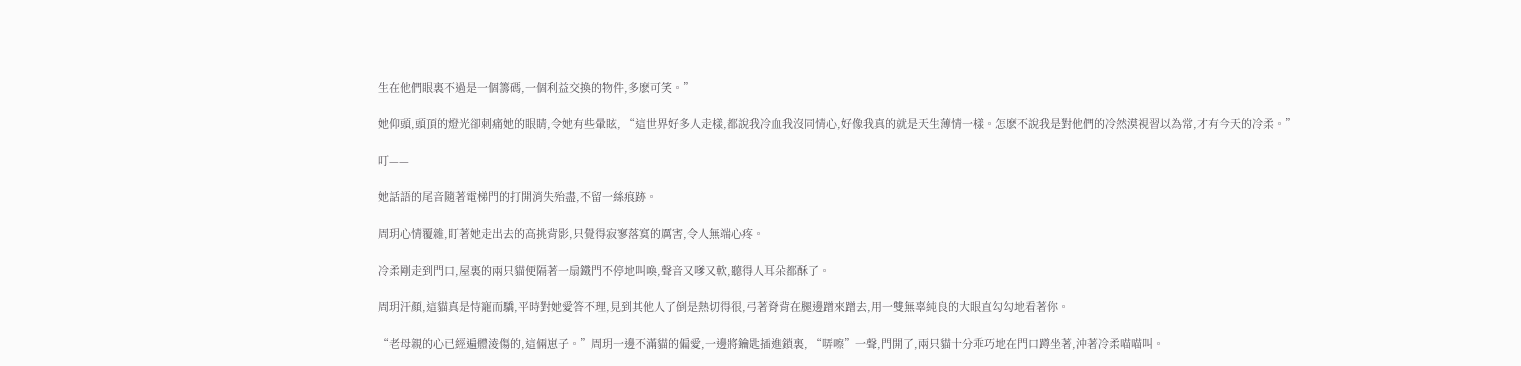生在他們眼裏不過是一個籌碼,一個利益交換的物件,多麽可笑。”

她仰頭,頭頂的燈光卻刺痛她的眼睛,令她有些暈眩, “這世界好多人走樣,都說我冷血我沒同情心,好像我真的就是天生薄情一樣。怎麽不說我是對他們的冷然漠視習以為常,才有今天的冷柔。”

叮——

她話語的尾音隨著電梯門的打開消失殆盡,不留一絲痕跡。

周玥心情覆雜,盯著她走出去的高挑背影,只覺得寂寥落寞的厲害,令人無端心疼。

冷柔剛走到門口,屋裏的兩只貓便隔著一扇鐵門不停地叫喚,聲音又嗲又軟,聽得人耳朵都酥了。

周玥汗顏,這貓真是恃寵而驕,平時對她愛答不理,見到其他人了倒是熱切得很,弓著脊背在腿邊蹭來蹭去,用一雙無辜純良的大眼直勾勾地看著你。

“老母親的心已經遍體淩傷的,這倆崽子。”周玥一邊不滿貓的偏愛,一邊將鑰匙插進鎖裏, “哢嚓”一聲,門開了,兩只貓十分乖巧地在門口蹲坐著,沖著冷柔喵喵叫。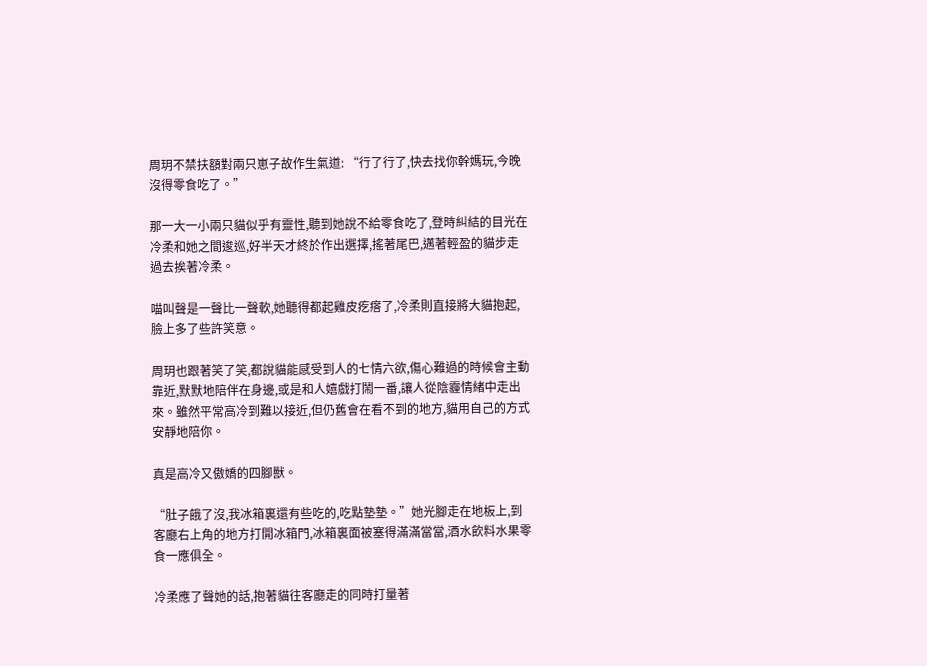周玥不禁扶額對兩只崽子故作生氣道: “行了行了,快去找你幹媽玩,今晚沒得零食吃了。”

那一大一小兩只貓似乎有靈性,聽到她說不給零食吃了,登時糾結的目光在冷柔和她之間逡巡,好半天才終於作出選擇,搖著尾巴,邁著輕盈的貓步走過去挨著冷柔。

喵叫聲是一聲比一聲軟,她聽得都起雞皮疙瘩了,冷柔則直接將大貓抱起,臉上多了些許笑意。

周玥也跟著笑了笑,都說貓能感受到人的七情六欲,傷心難過的時候會主動靠近,默默地陪伴在身邊,或是和人嬉戲打鬧一番,讓人從陰霾情緒中走出來。雖然平常高冷到難以接近,但仍舊會在看不到的地方,貓用自己的方式安靜地陪你。

真是高冷又傲嬌的四腳獸。

“肚子餓了沒,我冰箱裏還有些吃的,吃點墊墊。”她光腳走在地板上,到客廳右上角的地方打開冰箱門,冰箱裏面被塞得滿滿當當,酒水飲料水果零食一應俱全。

冷柔應了聲她的話,抱著貓往客廳走的同時打量著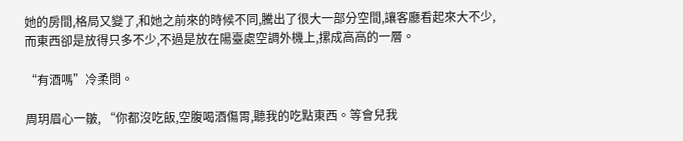她的房間,格局又變了,和她之前來的時候不同,騰出了很大一部分空間,讓客廳看起來大不少,而東西卻是放得只多不少,不過是放在陽臺處空調外機上,摞成高高的一層。

“有酒嗎”冷柔問。

周玥眉心一皺, “你都沒吃飯,空腹喝酒傷胃,聽我的吃點東西。等會兒我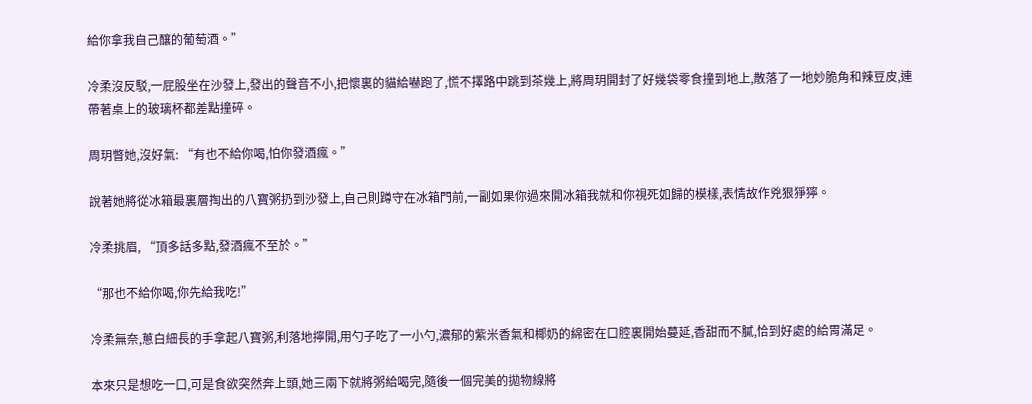給你拿我自己釀的葡萄酒。”

冷柔沒反駁,一屁股坐在沙發上,發出的聲音不小,把懷裏的貓給嚇跑了,慌不擇路中跳到茶幾上,將周玥開封了好幾袋零食撞到地上,散落了一地妙脆角和辣豆皮,連帶著桌上的玻璃杯都差點撞碎。

周玥瞥她,沒好氣: “有也不給你喝,怕你發酒瘋。”

說著她將從冰箱最裏層掏出的八寶粥扔到沙發上,自己則蹲守在冰箱門前,一副如果你過來開冰箱我就和你視死如歸的模樣,表情故作兇狠猙獰。

冷柔挑眉, “頂多話多點,發酒瘋不至於。”

“那也不給你喝,你先給我吃!”

冷柔無奈,蔥白細長的手拿起八寶粥,利落地擰開,用勺子吃了一小勺,濃郁的紫米香氣和椰奶的綿密在口腔裏開始蔓延,香甜而不膩,恰到好處的給胃滿足。

本來只是想吃一口,可是食欲突然奔上頭,她三兩下就將粥給喝完,隨後一個完美的拋物線將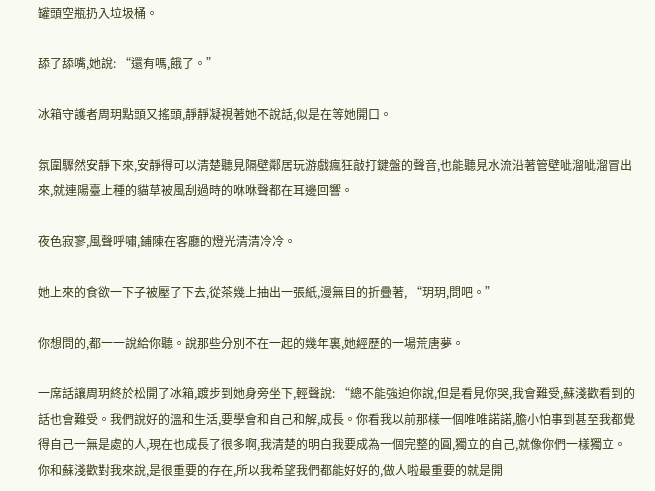罐頭空瓶扔入垃圾桶。

舔了舔嘴,她說: “還有嗎,餓了。”

冰箱守護者周玥點頭又搖頭,靜靜凝視著她不說話,似是在等她開口。

氛圍驟然安靜下來,安靜得可以清楚聽見隔壁鄰居玩游戲瘋狂敲打鍵盤的聲音,也能聽見水流沿著管壁呲溜呲溜冒出來,就連陽臺上種的貓草被風刮過時的咻咻聲都在耳邊回響。

夜色寂寥,風聲呼嘯,鋪陳在客廳的燈光清清冷冷。

她上來的食欲一下子被壓了下去,從茶幾上抽出一張紙,漫無目的折疊著, “玥玥,問吧。”

你想問的,都一一說給你聽。說那些分別不在一起的幾年裏,她經歷的一場荒唐夢。

一席話讓周玥終於松開了冰箱,踱步到她身旁坐下,輕聲說: “總不能強迫你說,但是看見你哭,我會難受,蘇淺歡看到的話也會難受。我們說好的溫和生活,要學會和自己和解,成長。你看我以前那樣一個唯唯諾諾,膽小怕事到甚至我都覺得自己一無是處的人,現在也成長了很多啊,我清楚的明白我要成為一個完整的圓,獨立的自己,就像你們一樣獨立。你和蘇淺歡對我來說,是很重要的存在,所以我希望我們都能好好的,做人啦最重要的就是開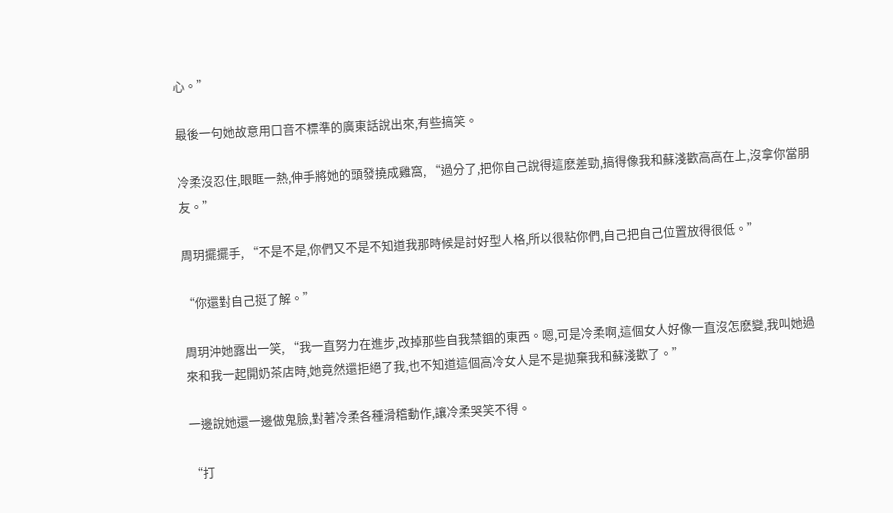心。”

最後一句她故意用口音不標準的廣東話說出來,有些搞笑。

冷柔沒忍住,眼眶一熱,伸手將她的頭發撓成雞窩, “過分了,把你自己說得這麽差勁,搞得像我和蘇淺歡高高在上,沒拿你當朋友。”

周玥擺擺手, “不是不是,你們又不是不知道我那時候是討好型人格,所以很粘你們,自己把自己位置放得很低。”

“你還對自己挺了解。”

周玥沖她露出一笑, “我一直努力在進步,改掉那些自我禁錮的東西。嗯,可是冷柔啊,這個女人好像一直沒怎麽變,我叫她過來和我一起開奶茶店時,她竟然還拒絕了我,也不知道這個高冷女人是不是拋棄我和蘇淺歡了。”

一邊說她還一邊做鬼臉,對著冷柔各種滑稽動作,讓冷柔哭笑不得。

“打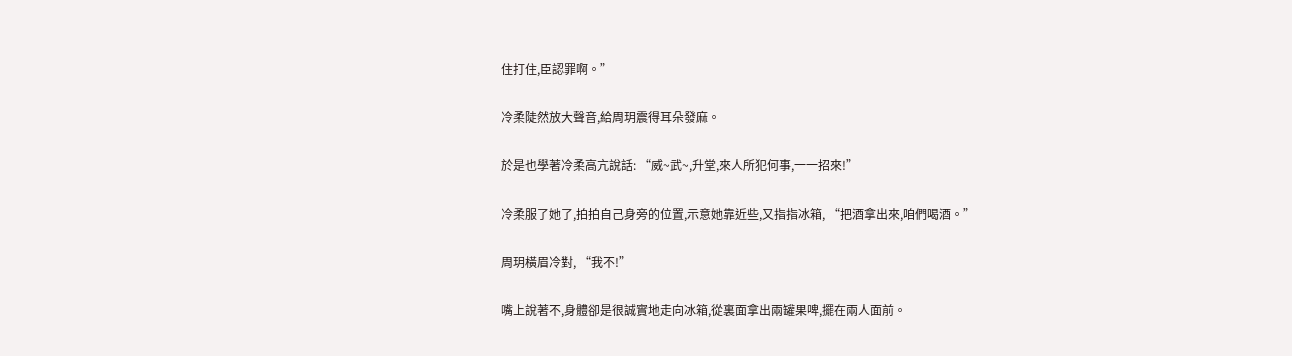住打住,臣認罪啊。”

冷柔陡然放大聲音,給周玥震得耳朵發麻。

於是也學著冷柔高亢說話: “威~武~,升堂,來人所犯何事,一一招來!”

冷柔服了她了,拍拍自己身旁的位置,示意她靠近些,又指指冰箱, “把酒拿出來,咱們喝酒。”

周玥橫眉冷對, “我不!”

嘴上說著不,身體卻是很誠實地走向冰箱,從裏面拿出兩罐果啤,擺在兩人面前。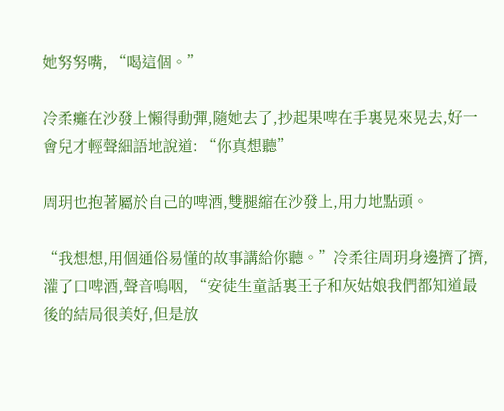她努努嘴, “喝這個。”

冷柔癱在沙發上懶得動彈,隨她去了,抄起果啤在手裏晃來晃去,好一會兒才輕聲細語地說道: “你真想聽”

周玥也抱著屬於自己的啤酒,雙腿縮在沙發上,用力地點頭。

“我想想,用個通俗易懂的故事講給你聽。”冷柔往周玥身邊擠了擠,灌了口啤酒,聲音嗚咽, “安徒生童話裏王子和灰姑娘我們都知道最後的結局很美好,但是放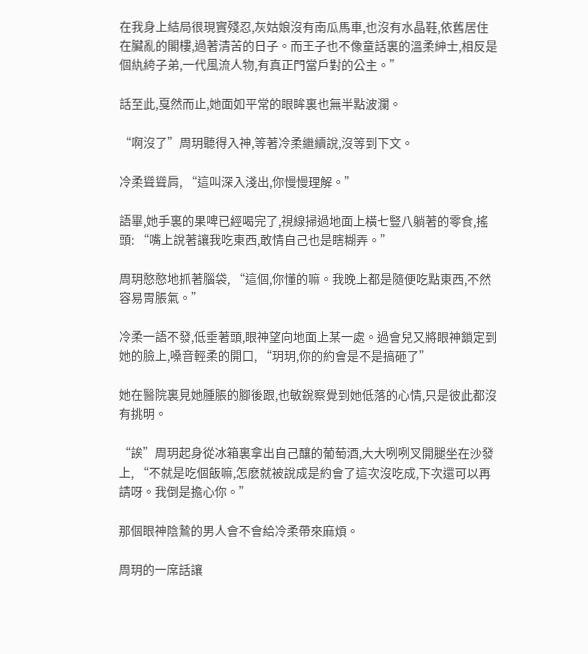在我身上結局很現實殘忍,灰姑娘沒有南瓜馬車,也沒有水晶鞋,依舊居住在臟亂的閣樓,過著清苦的日子。而王子也不像童話裏的溫柔紳士,相反是個紈絝子弟,一代風流人物,有真正門當戶對的公主。”

話至此,戛然而止,她面如平常的眼眸裏也無半點波瀾。

“啊沒了”周玥聽得入神,等著冷柔繼續說,沒等到下文。

冷柔聳聳肩, “這叫深入淺出,你慢慢理解。”

語畢,她手裏的果啤已經喝完了,視線掃過地面上橫七豎八躺著的零食,搖頭: “嘴上說著讓我吃東西,敢情自己也是瞎糊弄。”

周玥憨憨地抓著腦袋, “這個,你懂的嘛。我晚上都是隨便吃點東西,不然容易胃脹氣。”

冷柔一語不發,低垂著頭,眼神望向地面上某一處。過會兒又將眼神鎖定到她的臉上,嗓音輕柔的開口, “玥玥,你的約會是不是搞砸了”

她在醫院裏見她腫脹的腳後跟,也敏銳察覺到她低落的心情,只是彼此都沒有挑明。

“誒”周玥起身從冰箱裏拿出自己釀的葡萄酒,大大咧咧叉開腿坐在沙發上, “不就是吃個飯嘛,怎麽就被說成是約會了這次沒吃成,下次還可以再請呀。我倒是擔心你。”

那個眼神陰鷙的男人會不會給冷柔帶來麻煩。

周玥的一席話讓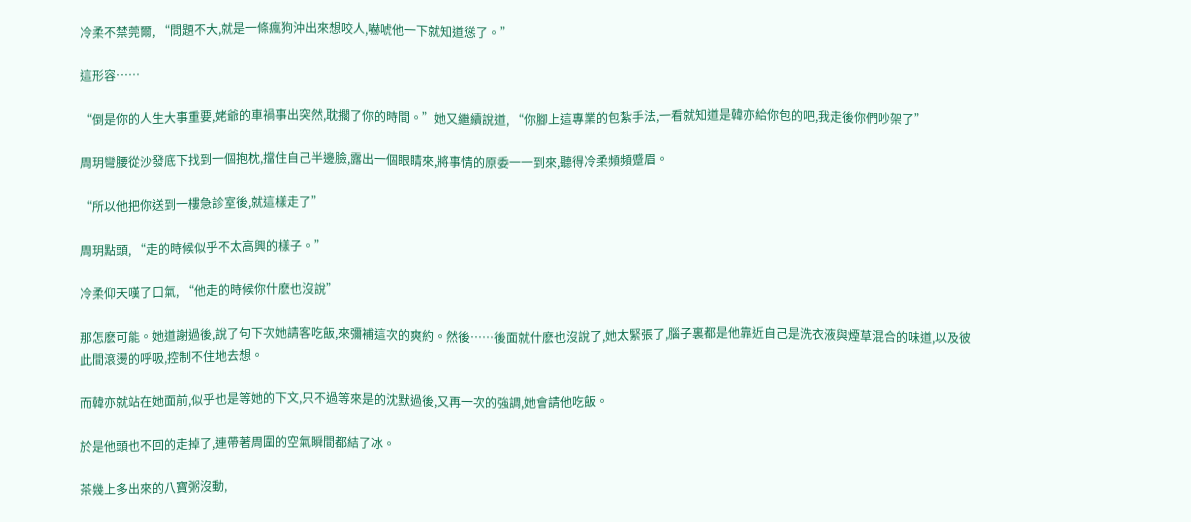冷柔不禁莞爾, “問題不大,就是一條瘋狗沖出來想咬人,嚇唬他一下就知道慫了。”

這形容……

“倒是你的人生大事重要,姥爺的車禍事出突然,耽擱了你的時間。”她又繼續說道, “你腳上這專業的包紮手法,一看就知道是韓亦給你包的吧,我走後你們吵架了”

周玥彎腰從沙發底下找到一個抱枕,擋住自己半邊臉,露出一個眼睛來,將事情的原委一一到來,聽得冷柔頻頻蹙眉。

“所以他把你送到一樓急診室後,就這樣走了”

周玥點頭, “走的時候似乎不太高興的樣子。”

冷柔仰天嘆了口氣, “他走的時候你什麽也沒說”

那怎麽可能。她道謝過後,說了句下次她請客吃飯,來彌補這次的爽約。然後……後面就什麽也沒說了,她太緊張了,腦子裏都是他靠近自己是洗衣液與煙草混合的味道,以及彼此間滾燙的呼吸,控制不住地去想。

而韓亦就站在她面前,似乎也是等她的下文,只不過等來是的沈默過後,又再一次的強調,她會請他吃飯。

於是他頭也不回的走掉了,連帶著周圍的空氣瞬間都結了冰。

茶幾上多出來的八寶粥沒動,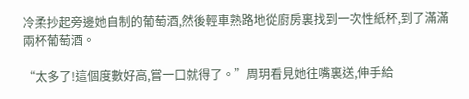冷柔抄起旁邊她自制的葡萄酒,然後輕車熟路地從廚房裏找到一次性紙杯,到了滿滿兩杯葡萄酒。

“太多了!這個度數好高,嘗一口就得了。”周玥看見她往嘴裏送,伸手給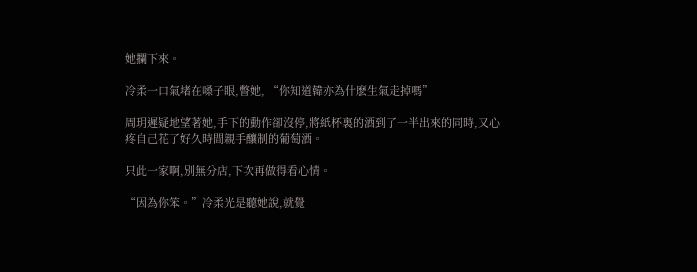她攔下來。

冷柔一口氣堵在嗓子眼,瞥她, “你知道韓亦為什麽生氣走掉嗎”

周玥遲疑地望著她,手下的動作卻沒停,將紙杯裏的酒到了一半出來的同時,又心疼自己花了好久時間親手釀制的葡萄酒。

只此一家啊,別無分店,下次再做得看心情。

“因為你笨。”冷柔光是聽她說,就覺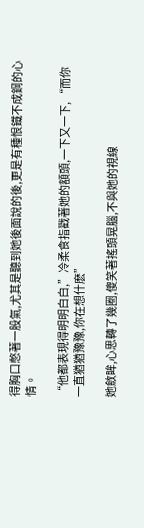得胸口憋著一股氣,尤其是聽到她後面說的後,更是有種恨鐵不成鋼的心情。

“他都表現得明明白白,”冷柔食指戳著她的額頭,一下又一下, “而你一直猶猶豫豫,你在想什麽”

她斂眸,心思轉了幾圈,傻笑著搖頭晃腦,不與她的視線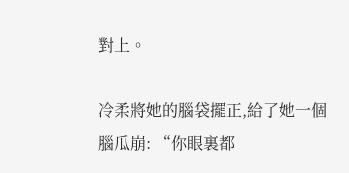對上。

冷柔將她的腦袋擺正,給了她一個腦瓜崩: “你眼裏都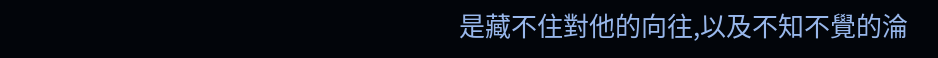是藏不住對他的向往,以及不知不覺的淪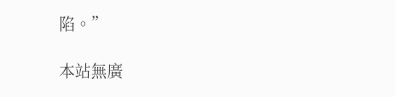陷。”

本站無廣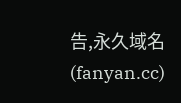告,永久域名(fanyan.cc)